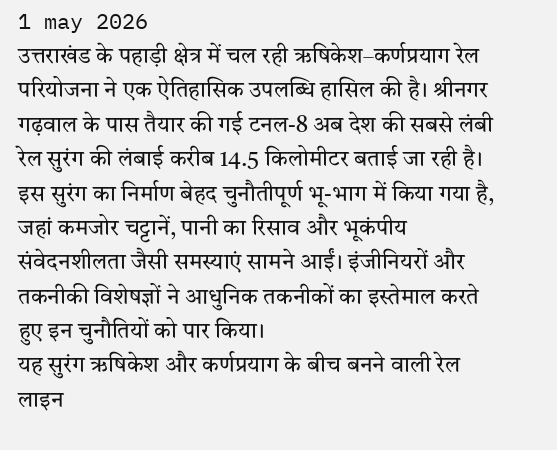1 may 2026
उत्तराखंड के पहाड़ी क्षेत्र में चल रही ऋषिकेश–कर्णप्रयाग रेल परियोजना ने एक ऐतिहासिक उपलब्धि हासिल की है। श्रीनगर गढ़वाल के पास तैयार की गई टनल-8 अब देश की सबसे लंबी रेल सुरंग की लंबाई करीब 14.5 किलोमीटर बताई जा रही है।
इस सुरंग का निर्माण बेहद चुनौतीपूर्ण भू-भाग में किया गया है, जहां कमजोर चट्टानें, पानी का रिसाव और भूकंपीय संवेदनशीलता जैसी समस्याएं सामने आईं। इंजीनियरों और तकनीकी विशेषज्ञों ने आधुनिक तकनीकों का इस्तेमाल करते हुए इन चुनौतियों को पार किया।
यह सुरंग ऋषिकेश और कर्णप्रयाग के बीच बनने वाली रेल लाइन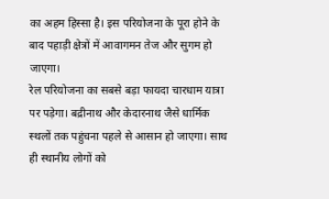का अहम हिस्सा है। इस परियोजना के पूरा होने के बाद पहाड़ी क्षेत्रों में आवागमन तेज और सुगम हो जाएगा।
रेल परियोजना का सबसे बड़ा फायदा चारधाम यात्रा पर पड़ेगा। बद्रीनाथ और केदारनाथ जैसे धार्मिक स्थलों तक पहुंचना पहले से आसान हो जाएगा। साथ ही स्थानीय लोगों को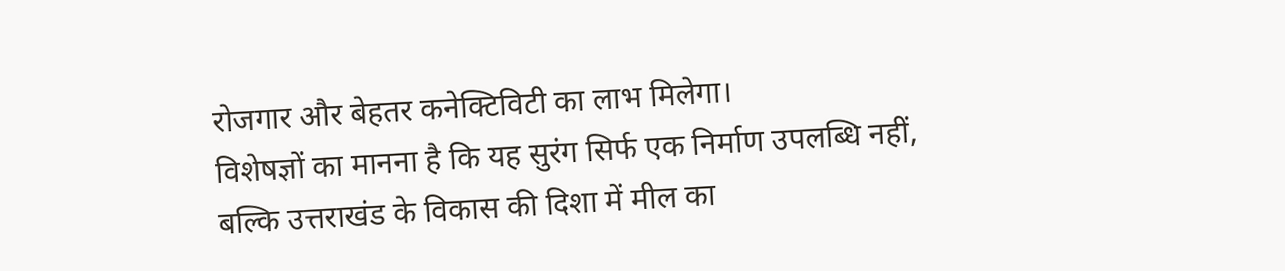रोजगार और बेहतर कनेक्टिविटी का लाभ मिलेगा।
विशेषज्ञों का मानना है कि यह सुरंग सिर्फ एक निर्माण उपलब्धि नहीं, बल्कि उत्तराखंड के विकास की दिशा में मील का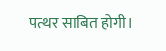पत्थर साबित होगी।